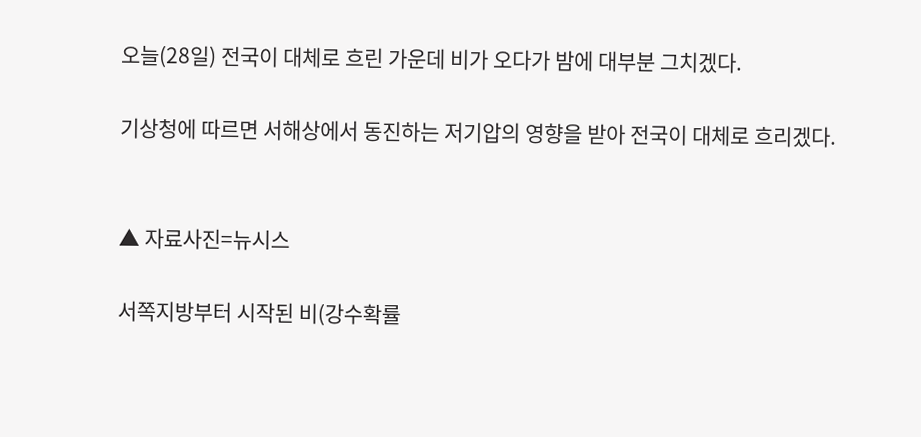오늘(28일) 전국이 대체로 흐린 가운데 비가 오다가 밤에 대부분 그치겠다.

기상청에 따르면 서해상에서 동진하는 저기압의 영향을 받아 전국이 대체로 흐리겠다.


▲ 자료사진=뉴시스

서쪽지방부터 시작된 비(강수확률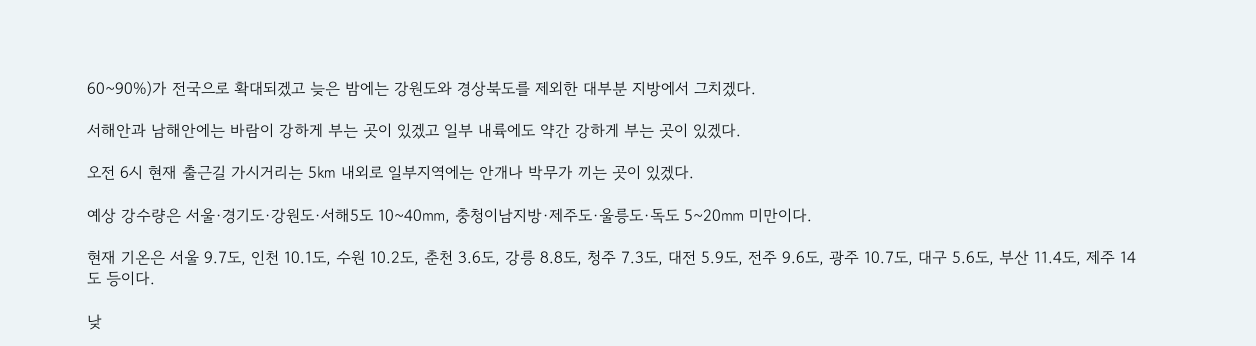60~90%)가 전국으로 확대되겠고 늦은 밤에는 강원도와 경상북도를 제외한 대부분 지방에서 그치겠다.

서해안과 남해안에는 바람이 강하게 부는 곳이 있겠고 일부 내륙에도 약간 강하게 부는 곳이 있겠다.

오전 6시 현재 출근길 가시거리는 5㎞ 내외로 일부지역에는 안개나 박무가 끼는 곳이 있겠다.

예상 강수량은 서울·경기도·강원도·서해5도 10~40㎜, 충청이남지방·제주도·울릉도·독도 5~20㎜ 미만이다.

현재 기온은 서울 9.7도, 인천 10.1도, 수원 10.2도, 춘천 3.6도, 강릉 8.8도, 청주 7.3도, 대전 5.9도, 전주 9.6도, 광주 10.7도, 대구 5.6도, 부산 11.4도, 제주 14도 등이다.

낮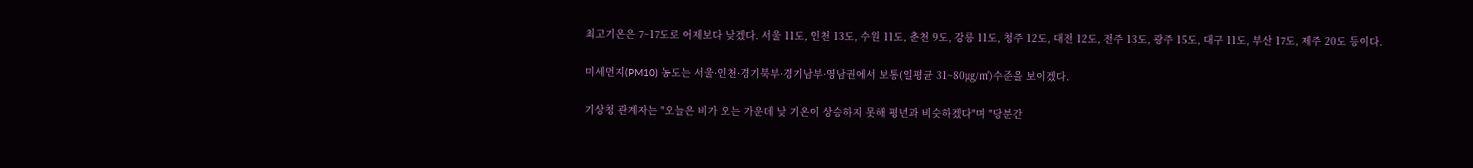최고기온은 7~17도로 어제보다 낮겠다. 서울 11도, 인천 13도, 수원 11도, 춘천 9도, 강릉 11도, 청주 12도, 대전 12도, 전주 13도, 광주 15도, 대구 11도, 부산 17도, 제주 20도 등이다.

미세먼지(PM10) 농도는 서울·인천·경기북부·경기남부·영남권에서 보통(일평균 31~80㎍/㎥)수준을 보이겠다.

기상청 관계자는 "오늘은 비가 오는 가운데 낮 기온이 상승하지 못해 평년과 비슷하겠다"며 "당분간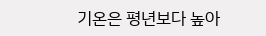기온은 평년보다 높아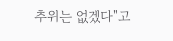추위는 없겠다"고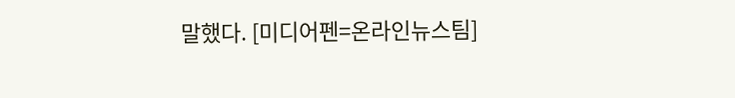말했다. [미디어펜=온라인뉴스팀]